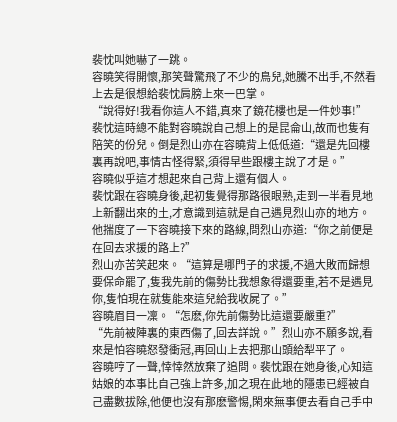裴忱叫她嚇了一跳。
容曉笑得開懷,那笑聲驚飛了不少的鳥兒,她騰不出手,不然看上去是很想給裴忱肩膀上來一巴掌。
“說得好!我看你這人不錯,真來了鏡花樓也是一件妙事!”
裴忱這時總不能對容曉說自己想上的是昆侖山,故而也隻有陪笑的份兒。倒是烈山亦在容曉背上低低道:“還是先回樓裏再說吧,事情古怪得緊,須得早些跟樓主說了才是。”
容曉似乎這才想起來自己背上還有個人。
裴忱跟在容曉身後,起初隻覺得那路很眼熟,走到一半看見地上新翻出來的土,才意識到這就是自己遇見烈山亦的地方。他揣度了一下容曉接下來的路線,問烈山亦道:“你之前便是在回去求援的路上?”
烈山亦苦笑起來。“這算是哪門子的求援,不過大敗而歸想要保命罷了,隻我先前的傷勢比我想象得還要重,若不是遇見你,隻怕現在就隻能來這兒給我收屍了。”
容曉眉目一凜。“怎麽,你先前傷勢比這還要嚴重?”
“先前被陣裏的東西傷了,回去詳說。”烈山亦不願多說,看來是怕容曉怒發衝冠,再回山上去把那山頭給犁平了。
容曉哼了一聲,悻悻然放棄了追問。裴忱跟在她身後,心知這姑娘的本事比自己強上許多,加之現在此地的隱患已經被自己盡數拔除,他便也沒有那麽警惕,閑來無事便去看自己手中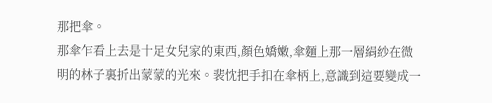那把傘。
那傘乍看上去是十足女兒家的東西,顏色嬌嫩,傘麵上那一層絹紗在微明的林子裏折出蒙蒙的光來。裴忱把手扣在傘柄上,意識到這要變成一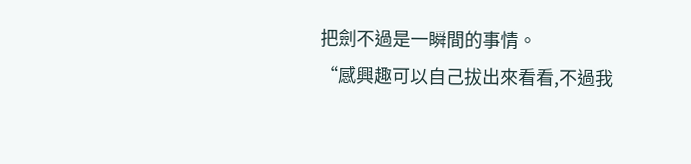把劍不過是一瞬間的事情。
“感興趣可以自己拔出來看看,不過我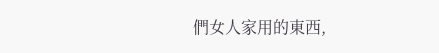們女人家用的東西,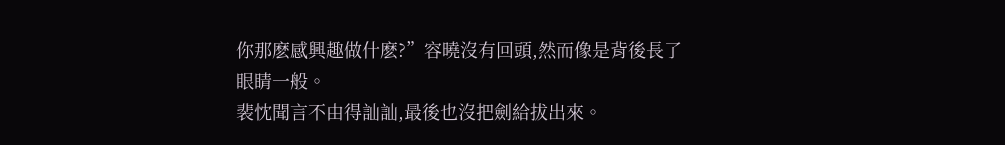你那麽感興趣做什麽?”容曉沒有回頭,然而像是背後長了眼睛一般。
裴忱聞言不由得訕訕,最後也沒把劍給拔出來。